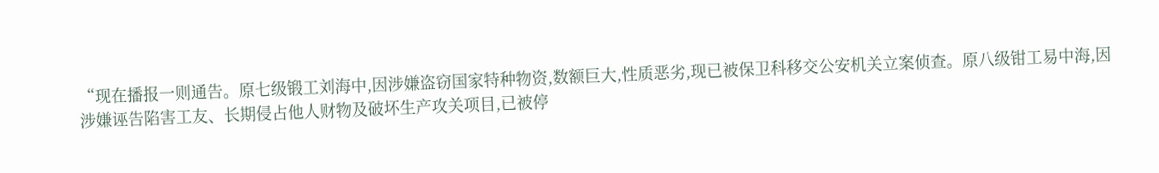“现在播报一则通告。原七级锻工刘海中,因涉嫌盗窃国家特种物资,数额巨大,性质恶劣,现已被保卫科移交公安机关立案侦查。原八级钳工易中海,因涉嫌诬告陷害工友、长期侵占他人财物及破坏生产攻关项目,已被停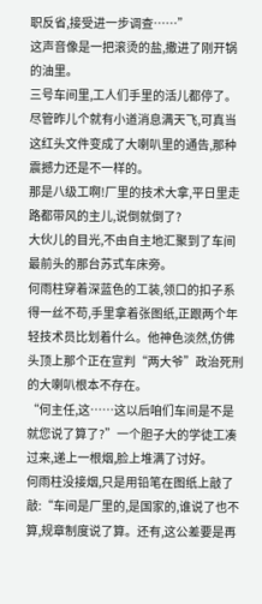职反省,接受进一步调查……”
这声音像是一把滚烫的盐,撒进了刚开锅的油里。
三号车间里,工人们手里的活儿都停了。尽管昨儿个就有小道消息满天飞,可真当这红头文件变成了大喇叭里的通告,那种震撼力还是不一样的。
那是八级工啊!厂里的技术大拿,平日里走路都带风的主儿,说倒就倒了?
大伙儿的目光,不由自主地汇聚到了车间最前头的那台苏式车床旁。
何雨柱穿着深蓝色的工装,领口的扣子系得一丝不苟,手里拿着张图纸,正跟两个年轻技术员比划着什么。他神色淡然,仿佛头顶上那个正在宣判“两大爷”政治死刑的大喇叭根本不存在。
“何主任,这……这以后咱们车间是不是就您说了算了?”一个胆子大的学徒工凑过来,递上一根烟,脸上堆满了讨好。
何雨柱没接烟,只是用铅笔在图纸上敲了敲:“车间是厂里的,是国家的,谁说了也不算,规章制度说了算。还有,这公差要是再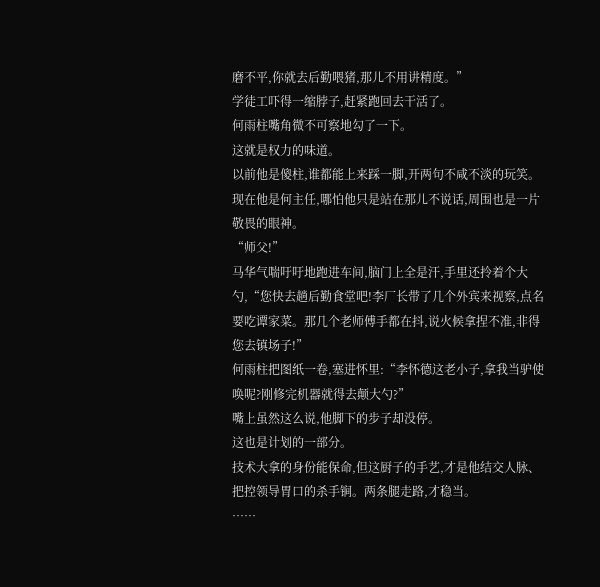磨不平,你就去后勤喂猪,那儿不用讲精度。”
学徒工吓得一缩脖子,赶紧跑回去干活了。
何雨柱嘴角微不可察地勾了一下。
这就是权力的味道。
以前他是傻柱,谁都能上来踩一脚,开两句不咸不淡的玩笑。现在他是何主任,哪怕他只是站在那儿不说话,周围也是一片敬畏的眼神。
“师父!”
马华气喘吁吁地跑进车间,脑门上全是汗,手里还拎着个大勺,“您快去趟后勤食堂吧!李厂长带了几个外宾来视察,点名要吃谭家菜。那几个老师傅手都在抖,说火候拿捏不准,非得您去镇场子!”
何雨柱把图纸一卷,塞进怀里:“李怀德这老小子,拿我当驴使唤呢?刚修完机器就得去颠大勺?”
嘴上虽然这么说,他脚下的步子却没停。
这也是计划的一部分。
技术大拿的身份能保命,但这厨子的手艺,才是他结交人脉、把控领导胃口的杀手锏。两条腿走路,才稳当。
……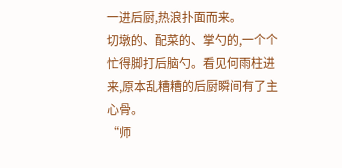一进后厨,热浪扑面而来。
切墩的、配菜的、掌勺的,一个个忙得脚打后脑勺。看见何雨柱进来,原本乱糟糟的后厨瞬间有了主心骨。
“师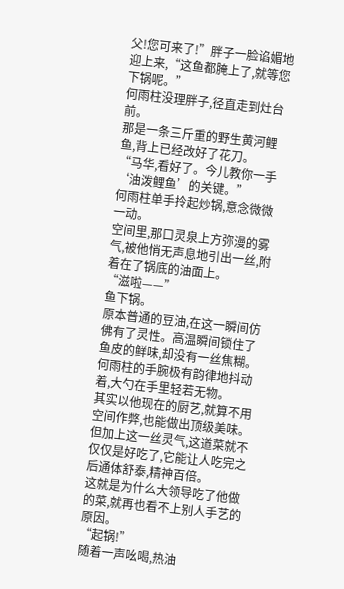父!您可来了!”胖子一脸谄媚地迎上来,“这鱼都腌上了,就等您下锅呢。”
何雨柱没理胖子,径直走到灶台前。
那是一条三斤重的野生黄河鲤鱼,背上已经改好了花刀。
“马华,看好了。今儿教你一手‘油泼鲤鱼’的关键。”
何雨柱单手拎起炒锅,意念微微一动。
空间里,那口灵泉上方弥漫的雾气,被他悄无声息地引出一丝,附着在了锅底的油面上。
“滋啦——”
鱼下锅。
原本普通的豆油,在这一瞬间仿佛有了灵性。高温瞬间锁住了鱼皮的鲜味,却没有一丝焦糊。
何雨柱的手腕极有韵律地抖动着,大勺在手里轻若无物。
其实以他现在的厨艺,就算不用空间作弊,也能做出顶级美味。但加上这一丝灵气,这道菜就不仅仅是好吃了,它能让人吃完之后通体舒泰,精神百倍。
这就是为什么大领导吃了他做的菜,就再也看不上别人手艺的原因。
“起锅!”
随着一声吆喝,热油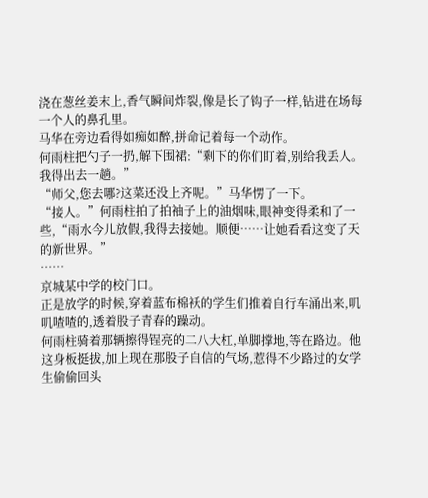浇在葱丝姜末上,香气瞬间炸裂,像是长了钩子一样,钻进在场每一个人的鼻孔里。
马华在旁边看得如痴如醉,拼命记着每一个动作。
何雨柱把勺子一扔,解下围裙:“剩下的你们盯着,别给我丢人。我得出去一趟。”
“师父,您去哪?这菜还没上齐呢。”马华愣了一下。
“接人。”何雨柱拍了拍袖子上的油烟味,眼神变得柔和了一些,“雨水今儿放假,我得去接她。顺便……让她看看这变了天的新世界。”
……
京城某中学的校门口。
正是放学的时候,穿着蓝布棉袄的学生们推着自行车涌出来,叽叽喳喳的,透着股子青春的躁动。
何雨柱骑着那辆擦得锃亮的二八大杠,单脚撑地,等在路边。他这身板挺拔,加上现在那股子自信的气场,惹得不少路过的女学生偷偷回头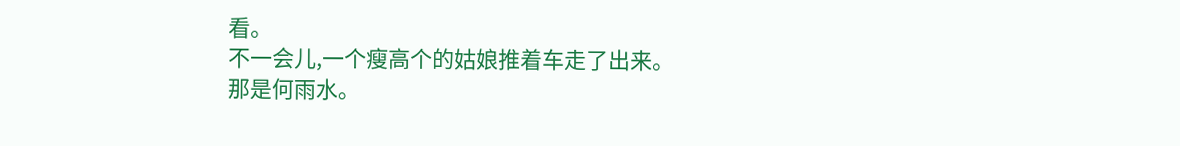看。
不一会儿,一个瘦高个的姑娘推着车走了出来。
那是何雨水。